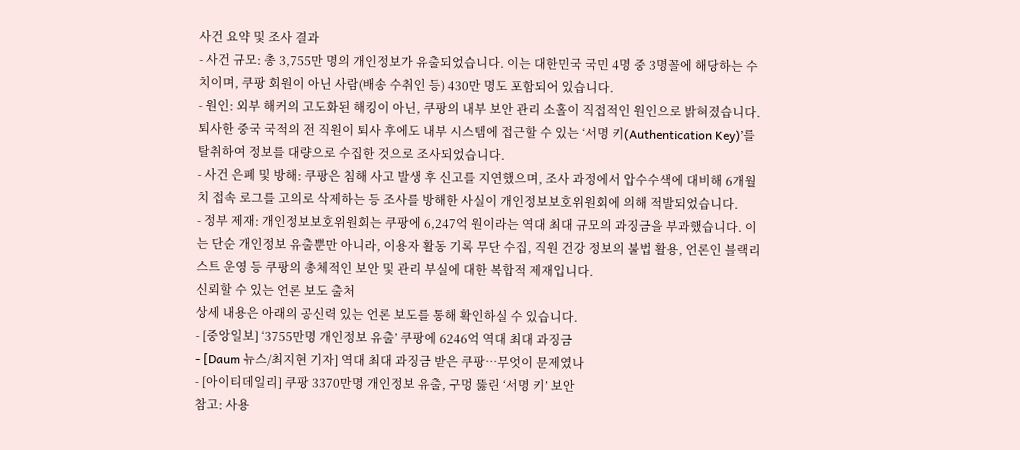사건 요약 및 조사 결과
- 사건 규모: 총 3,755만 명의 개인정보가 유출되었습니다. 이는 대한민국 국민 4명 중 3명꼴에 해당하는 수치이며, 쿠팡 회원이 아닌 사람(배송 수취인 등) 430만 명도 포함되어 있습니다.
- 원인: 외부 해커의 고도화된 해킹이 아닌, 쿠팡의 내부 보안 관리 소홀이 직접적인 원인으로 밝혀졌습니다. 퇴사한 중국 국적의 전 직원이 퇴사 후에도 내부 시스템에 접근할 수 있는 ‘서명 키(Authentication Key)’를 탈취하여 정보를 대량으로 수집한 것으로 조사되었습니다.
- 사건 은폐 및 방해: 쿠팡은 침해 사고 발생 후 신고를 지연했으며, 조사 과정에서 압수수색에 대비해 6개월치 접속 로그를 고의로 삭제하는 등 조사를 방해한 사실이 개인정보보호위원회에 의해 적발되었습니다.
- 정부 제재: 개인정보보호위원회는 쿠팡에 6,247억 원이라는 역대 최대 규모의 과징금을 부과했습니다. 이는 단순 개인정보 유출뿐만 아니라, 이용자 활동 기록 무단 수집, 직원 건강 정보의 불법 활용, 언론인 블랙리스트 운영 등 쿠팡의 총체적인 보안 및 관리 부실에 대한 복합적 제재입니다.
신뢰할 수 있는 언론 보도 출처
상세 내용은 아래의 공신력 있는 언론 보도를 통해 확인하실 수 있습니다.
- [중앙일보] ‘3755만명 개인정보 유출’ 쿠팡에 6246억 역대 최대 과징금
- [Daum 뉴스/최지현 기자] 역대 최대 과징금 받은 쿠팡…무엇이 문제였나
- [아이티데일리] 쿠팡 3370만명 개인정보 유출, 구멍 뚫린 ‘서명 키’ 보안
참고: 사용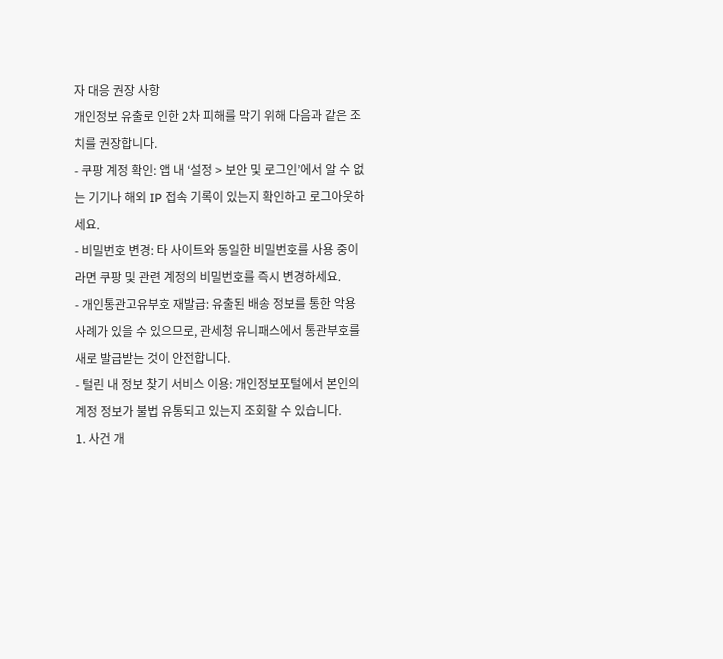자 대응 권장 사항
개인정보 유출로 인한 2차 피해를 막기 위해 다음과 같은 조치를 권장합니다.
- 쿠팡 계정 확인: 앱 내 ‘설정 > 보안 및 로그인’에서 알 수 없는 기기나 해외 IP 접속 기록이 있는지 확인하고 로그아웃하세요.
- 비밀번호 변경: 타 사이트와 동일한 비밀번호를 사용 중이라면 쿠팡 및 관련 계정의 비밀번호를 즉시 변경하세요.
- 개인통관고유부호 재발급: 유출된 배송 정보를 통한 악용 사례가 있을 수 있으므로, 관세청 유니패스에서 통관부호를 새로 발급받는 것이 안전합니다.
- 털린 내 정보 찾기 서비스 이용: 개인정보포털에서 본인의 계정 정보가 불법 유통되고 있는지 조회할 수 있습니다.
1. 사건 개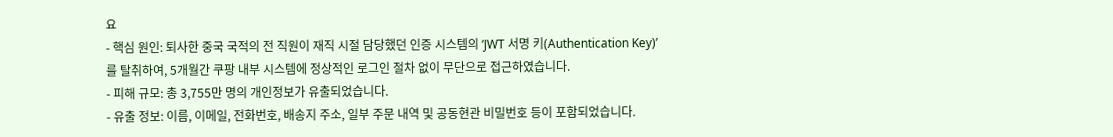요
- 핵심 원인: 퇴사한 중국 국적의 전 직원이 재직 시절 담당했던 인증 시스템의 ‘JWT 서명 키(Authentication Key)’를 탈취하여, 5개월간 쿠팡 내부 시스템에 정상적인 로그인 절차 없이 무단으로 접근하였습니다.
- 피해 규모: 총 3,755만 명의 개인정보가 유출되었습니다.
- 유출 정보: 이름, 이메일, 전화번호, 배송지 주소, 일부 주문 내역 및 공동현관 비밀번호 등이 포함되었습니다.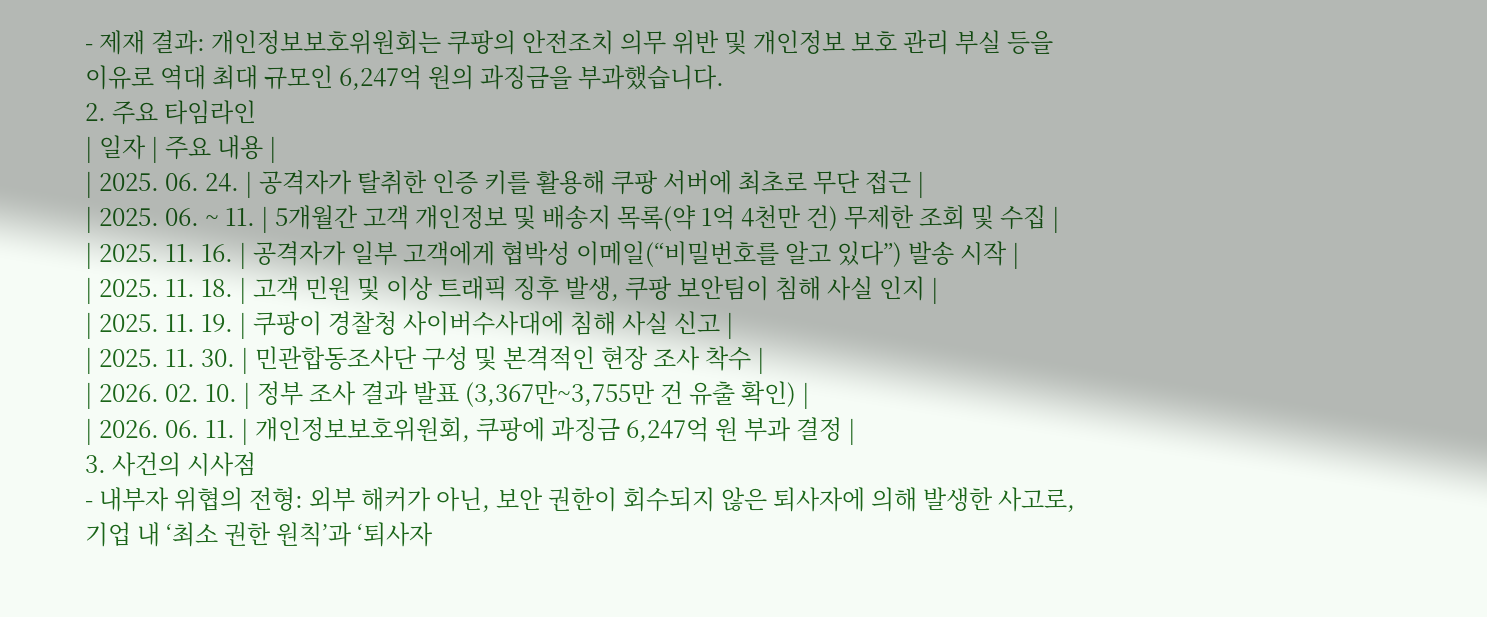- 제재 결과: 개인정보보호위원회는 쿠팡의 안전조치 의무 위반 및 개인정보 보호 관리 부실 등을 이유로 역대 최대 규모인 6,247억 원의 과징금을 부과했습니다.
2. 주요 타임라인
| 일자 | 주요 내용 |
| 2025. 06. 24. | 공격자가 탈취한 인증 키를 활용해 쿠팡 서버에 최초로 무단 접근 |
| 2025. 06. ~ 11. | 5개월간 고객 개인정보 및 배송지 목록(약 1억 4천만 건) 무제한 조회 및 수집 |
| 2025. 11. 16. | 공격자가 일부 고객에게 협박성 이메일(“비밀번호를 알고 있다”) 발송 시작 |
| 2025. 11. 18. | 고객 민원 및 이상 트래픽 징후 발생, 쿠팡 보안팀이 침해 사실 인지 |
| 2025. 11. 19. | 쿠팡이 경찰청 사이버수사대에 침해 사실 신고 |
| 2025. 11. 30. | 민관합동조사단 구성 및 본격적인 현장 조사 착수 |
| 2026. 02. 10. | 정부 조사 결과 발표 (3,367만~3,755만 건 유출 확인) |
| 2026. 06. 11. | 개인정보보호위원회, 쿠팡에 과징금 6,247억 원 부과 결정 |
3. 사건의 시사점
- 내부자 위협의 전형: 외부 해커가 아닌, 보안 권한이 회수되지 않은 퇴사자에 의해 발생한 사고로, 기업 내 ‘최소 권한 원칙’과 ‘퇴사자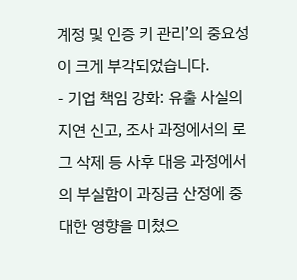계정 및 인증 키 관리’의 중요성이 크게 부각되었습니다.
- 기업 책임 강화: 유출 사실의 지연 신고, 조사 과정에서의 로그 삭제 등 사후 대응 과정에서의 부실함이 과징금 산정에 중대한 영향을 미쳤으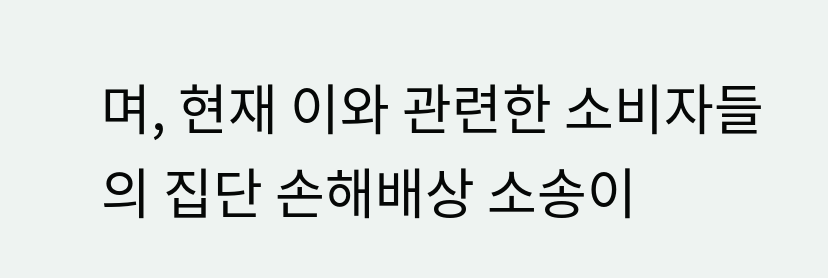며, 현재 이와 관련한 소비자들의 집단 손해배상 소송이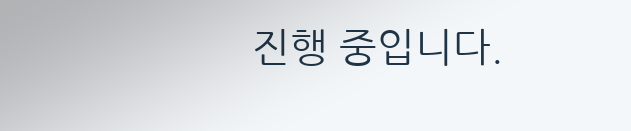진행 중입니다.